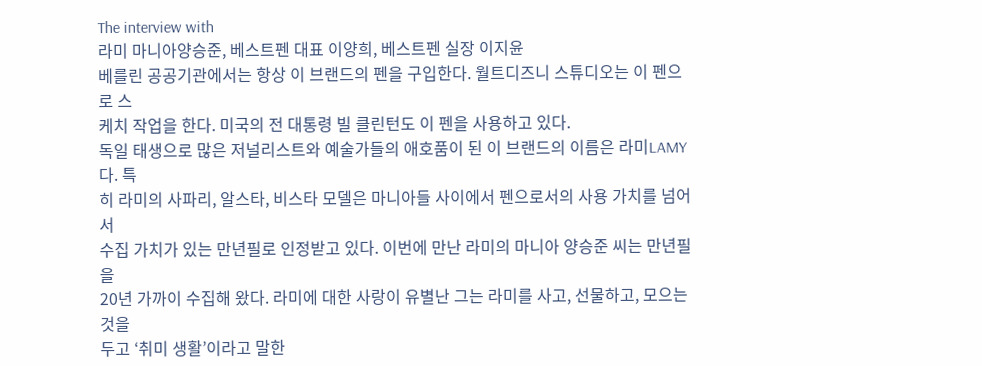The interview with
라미 마니아양승준, 베스트펜 대표 이양희, 베스트펜 실장 이지윤
베를린 공공기관에서는 항상 이 브랜드의 펜을 구입한다. 월트디즈니 스튜디오는 이 펜으로 스
케치 작업을 한다. 미국의 전 대통령 빌 클린턴도 이 펜을 사용하고 있다.
독일 태생으로 많은 저널리스트와 예술가들의 애호품이 된 이 브랜드의 이름은 라미LAMY다. 특
히 라미의 사파리, 알스타, 비스타 모델은 마니아들 사이에서 펜으로서의 사용 가치를 넘어서
수집 가치가 있는 만년필로 인정받고 있다. 이번에 만난 라미의 마니아 양승준 씨는 만년필을
20년 가까이 수집해 왔다. 라미에 대한 사랑이 유별난 그는 라미를 사고, 선물하고, 모으는 것을
두고 ‘취미 생활’이라고 말한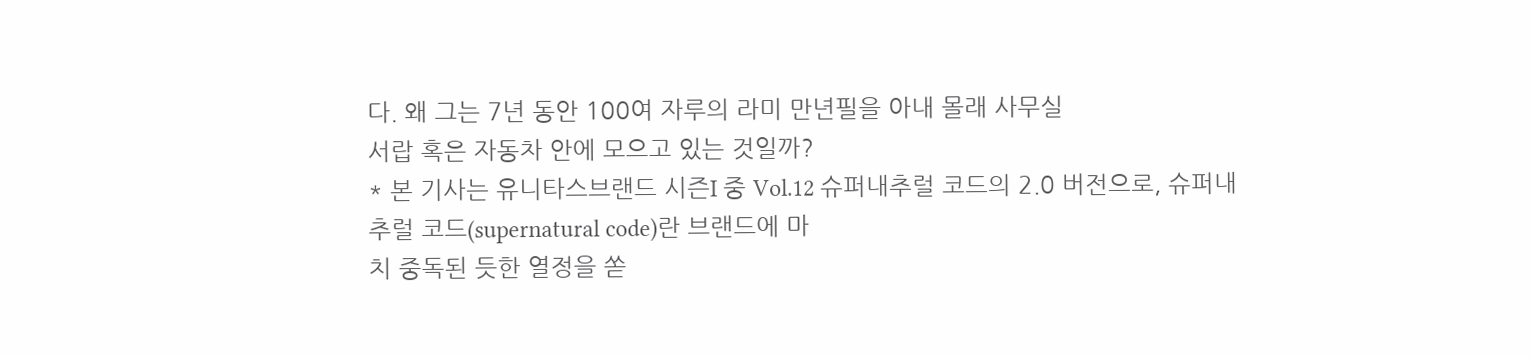다. 왜 그는 7년 동안 100여 자루의 라미 만년필을 아내 몰래 사무실
서랍 혹은 자동차 안에 모으고 있는 것일까?
* 본 기사는 유니타스브랜드 시즌I 중 Vol.12 슈퍼내추럴 코드의 2.0 버전으로, 슈퍼내추럴 코드(supernatural code)란 브랜드에 마
치 중독된 듯한 열정을 쏟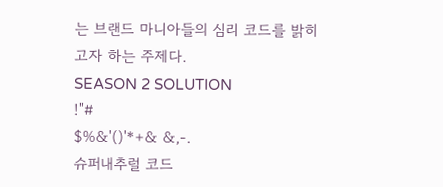는 브랜드 마니아들의 심리 코드를 밝히고자 하는 주제다.
SEASON 2 SOLUTION
!"#
$%&'()'*+& &,-.
슈퍼내추럴 코드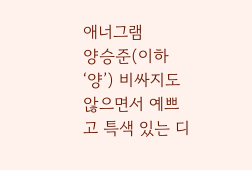애너그램
양승준(이하 ‘양’) 비싸지도 않으면서 예쁘고 특색 있는 디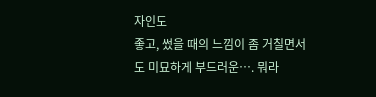자인도
좋고, 썼을 때의 느낌이 좀 거칠면서도 미묘하게 부드러운⋯. 뭐라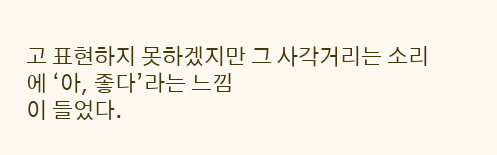고 표현하지 못하겠지만 그 사각거리는 소리에 ‘아, 좋다’라는 느낌
이 들었다.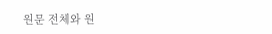원문 전체와 원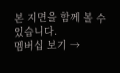본 지면을 함께 볼 수 있습니다.
멤버십 보기 →